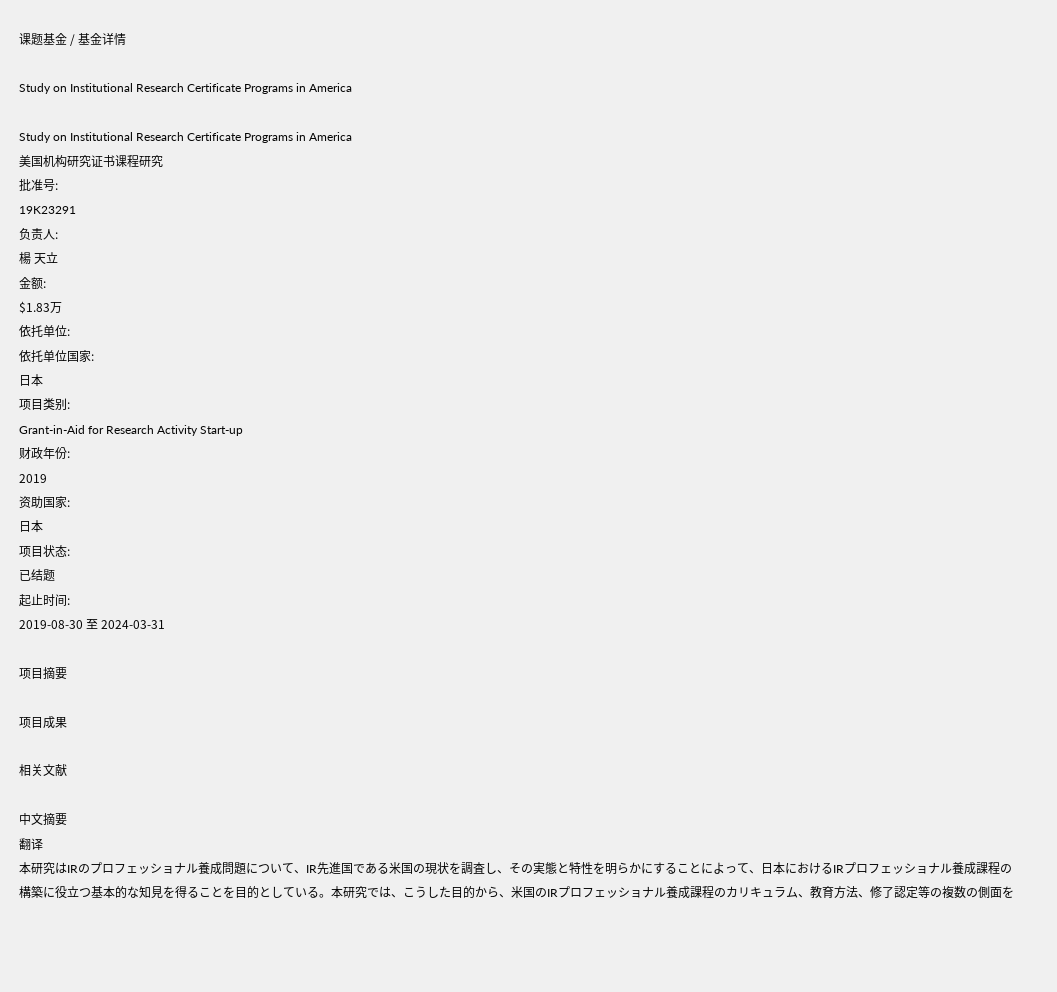课题基金 / 基金详情

Study on Institutional Research Certificate Programs in America

Study on Institutional Research Certificate Programs in America
美国机构研究证书课程研究
批准号:
19K23291
负责人:
楊 天立
金额:
$1.83万
依托单位:
依托单位国家:
日本
项目类别:
Grant-in-Aid for Research Activity Start-up
财政年份:
2019
资助国家:
日本
项目状态:
已结题
起止时间:
2019-08-30 至 2024-03-31

项目摘要

项目成果

相关文献

中文摘要
翻译
本研究はIRのプロフェッショナル養成問題について、IR先進国である米国の現状を調査し、その実態と特性を明らかにすることによって、日本におけるIRプロフェッショナル養成課程の構築に役立つ基本的な知見を得ることを目的としている。本研究では、こうした目的から、米国のIRプロフェッショナル養成課程のカリキュラム、教育方法、修了認定等の複数の側面を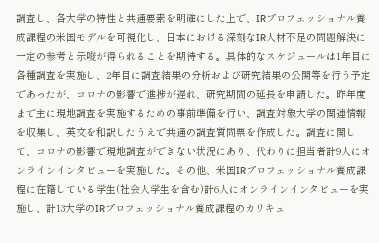調査し、各大学の特性と共通要素を明確にした上で、IRプロフェッショナル養成課程の米国モデルを可視化し、日本における深刻なIR人材不足の問題解決に一定の参考と示唆が得られることを期待する。具体的なスケジュールは1年目に各種調査を実施し、2年目に調査結果の分析および研究結果の公開等を行う予定であったが、コロナの影響で進捗が遅れ、研究期間の延長を申請した。昨年度まで主に現地調査を実施するための事前準備を行い、調査対象大学の関連情報を収集し、英文を和訳したうえで共通の調査質問票を作成した。調査に関して、コロナの影響で現地調査ができない状況にあり、代わりに担当者計9人にオンラインインタビューを実施した。その他、米国IRプロフェッショナル養成課程に在籍している学生(社会人学生を含む)計6人にオンラインインタビューを実施し、計13大学のIRプロフェッショナル養成課程のカリキュ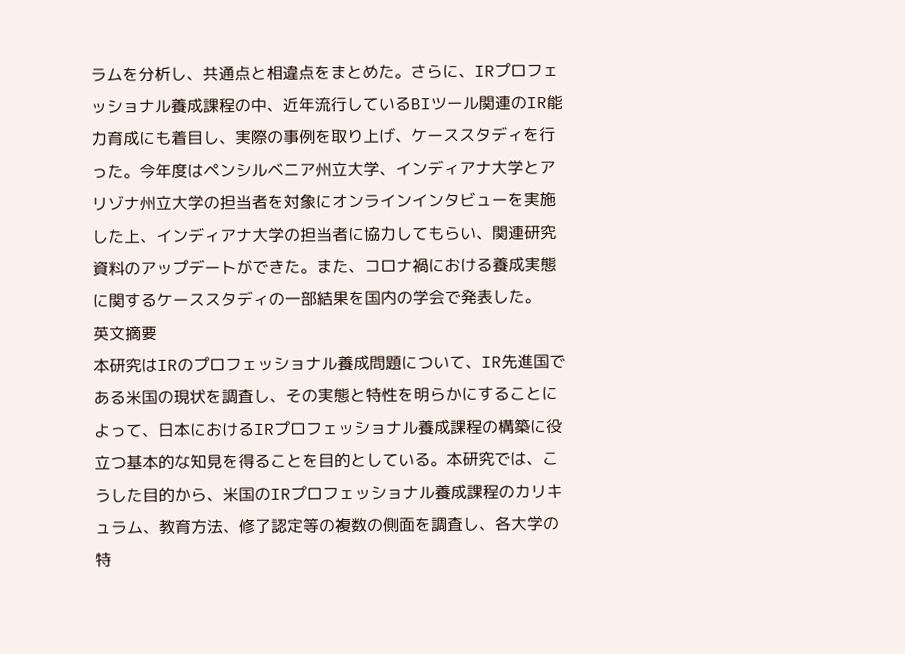ラムを分析し、共通点と相違点をまとめた。さらに、IRプロフェッショナル養成課程の中、近年流行しているBIツール関連のIR能力育成にも着目し、実際の事例を取り上げ、ケーススタディを行った。今年度はペンシルベニア州立大学、インディアナ大学とアリゾナ州立大学の担当者を対象にオンラインインタビューを実施した上、インディアナ大学の担当者に協力してもらい、関連研究資料のアップデートができた。また、コロナ禍における養成実態に関するケーススタディの一部結果を国内の学会で発表した。
英文摘要
本研究はIRのプロフェッショナル養成問題について、IR先進国である米国の現状を調査し、その実態と特性を明らかにすることによって、日本におけるIRプロフェッショナル養成課程の構築に役立つ基本的な知見を得ることを目的としている。本研究では、こうした目的から、米国のIRプロフェッショナル養成課程のカリキュラム、教育方法、修了認定等の複数の側面を調査し、各大学の特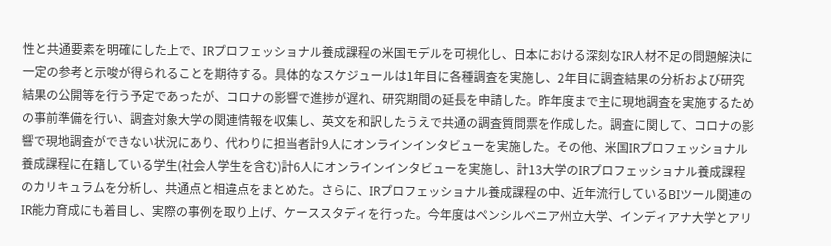性と共通要素を明確にした上で、IRプロフェッショナル養成課程の米国モデルを可視化し、日本における深刻なIR人材不足の問題解決に一定の参考と示唆が得られることを期待する。具体的なスケジュールは1年目に各種調査を実施し、2年目に調査結果の分析および研究結果の公開等を行う予定であったが、コロナの影響で進捗が遅れ、研究期間の延長を申請した。昨年度まで主に現地調査を実施するための事前準備を行い、調査対象大学の関連情報を収集し、英文を和訳したうえで共通の調査質問票を作成した。調査に関して、コロナの影響で現地調査ができない状況にあり、代わりに担当者計9人にオンラインインタビューを実施した。その他、米国IRプロフェッショナル養成課程に在籍している学生(社会人学生を含む)計6人にオンラインインタビューを実施し、計13大学のIRプロフェッショナル養成課程のカリキュラムを分析し、共通点と相違点をまとめた。さらに、IRプロフェッショナル養成課程の中、近年流行しているBIツール関連のIR能力育成にも着目し、実際の事例を取り上げ、ケーススタディを行った。今年度はペンシルベニア州立大学、インディアナ大学とアリ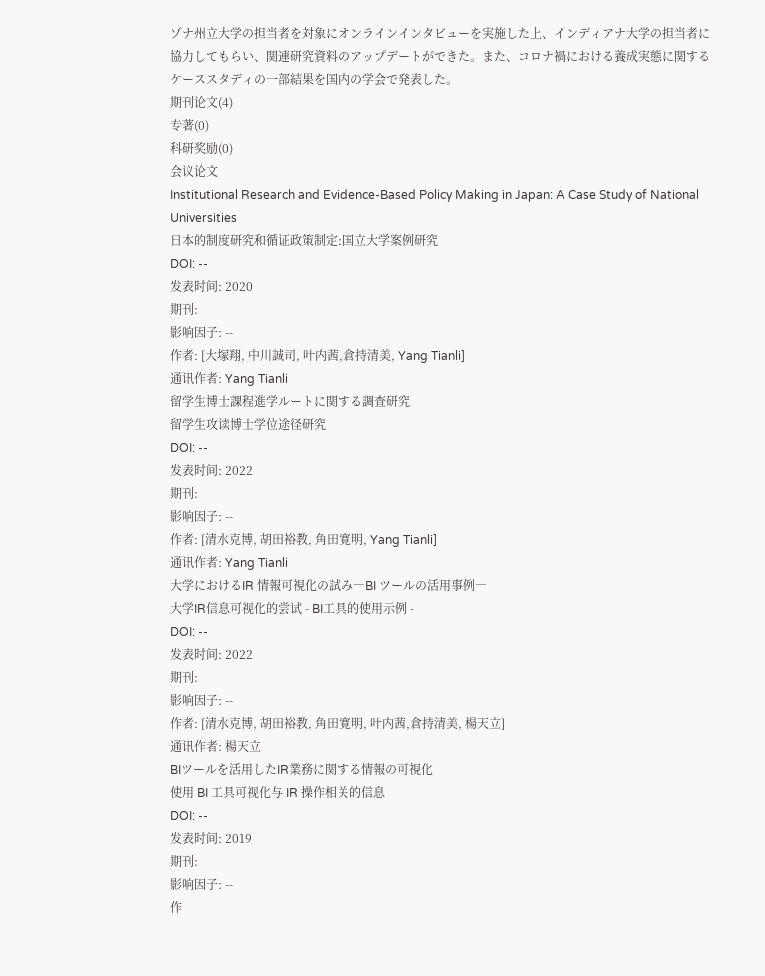ゾナ州立大学の担当者を対象にオンラインインタビューを実施した上、インディアナ大学の担当者に協力してもらい、関連研究資料のアップデートができた。また、コロナ禍における養成実態に関するケーススタディの一部結果を国内の学会で発表した。
期刊论文(4)
专著(0)
科研奖励(0)
会议论文
Institutional Research and Evidence-Based Policy Making in Japan: A Case Study of National Universities
日本的制度研究和循证政策制定:国立大学案例研究
DOI: --
发表时间: 2020
期刊:
影响因子: --
作者: [大塚翔, 中川誠司, 叶内茜,倉持清美, Yang Tianli]
通讯作者: Yang Tianli
留学生博士課程進学ルートに関する調査研究
留学生攻读博士学位途径研究
DOI: --
发表时间: 2022
期刊:
影响因子: --
作者: [清水克博, 胡田裕教, 角田寛明, Yang Tianli]
通讯作者: Yang Tianli
大学におけるIR 情報可視化の試み―BI ツールの活用事例―
大学IR信息可视化的尝试 - BI工具的使用示例 -
DOI: --
发表时间: 2022
期刊:
影响因子: --
作者: [清水克博, 胡田裕教, 角田寛明, 叶内茜,倉持清美, 楊天立]
通讯作者: 楊天立
BIツールを活用したIR業務に関する情報の可視化
使用 BI 工具可视化与 IR 操作相关的信息
DOI: --
发表时间: 2019
期刊:
影响因子: --
作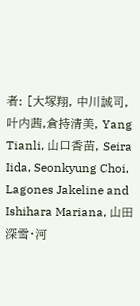者: [大塚翔, 中川誠司, 叶内茜,倉持清美, Yang Tianli, 山口香苗, Seira Iida, Seonkyung Choi, Lagones Jakeline and Ishihara Mariana, 山田深雪・河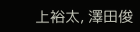上裕太, 澤田俊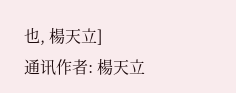也, 楊天立]
通讯作者: 楊天立